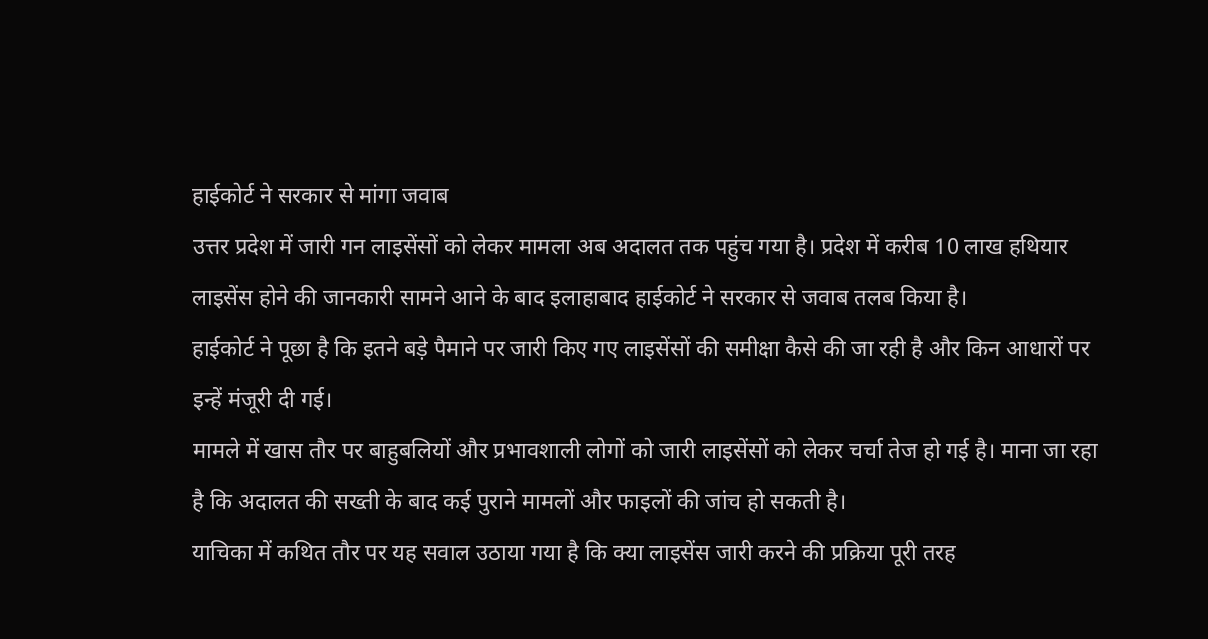हाईकोर्ट ने सरकार से मांगा जवाब
उत्तर प्रदेश में जारी गन लाइसेंसों को लेकर मामला अब अदालत तक पहुंच गया है। प्रदेश में करीब 10 लाख हथियार लाइसेंस होने की जानकारी सामने आने के बाद इलाहाबाद हाईकोर्ट ने सरकार से जवाब तलब किया है।
हाईकोर्ट ने पूछा है कि इतने बड़े पैमाने पर जारी किए गए लाइसेंसों की समीक्षा कैसे की जा रही है और किन आधारों पर इन्हें मंजूरी दी गई।
मामले में खास तौर पर बाहुबलियों और प्रभावशाली लोगों को जारी लाइसेंसों को लेकर चर्चा तेज हो गई है। माना जा रहा है कि अदालत की सख्ती के बाद कई पुराने मामलों और फाइलों की जांच हो सकती है।
याचिका में कथित तौर पर यह सवाल उठाया गया है कि क्या लाइसेंस जारी करने की प्रक्रिया पूरी तरह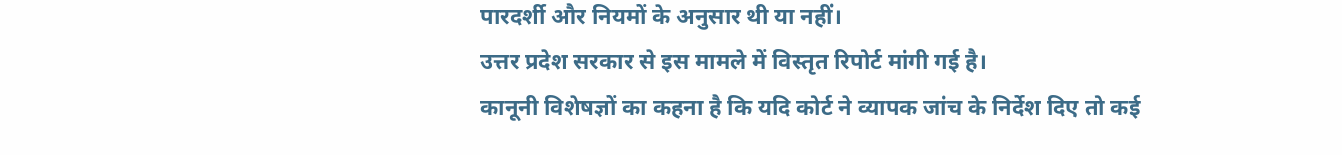पारदर्शी और नियमों के अनुसार थी या नहीं।
उत्तर प्रदेश सरकार से इस मामले में विस्तृत रिपोर्ट मांगी गई है।
कानूनी विशेषज्ञों का कहना है कि यदि कोर्ट ने व्यापक जांच के निर्देश दिए तो कई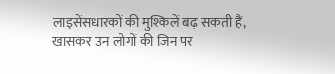लाइसेंसधारकों की मुश्किलें बढ़ सकती हैं, खासकर उन लोगों की जिन पर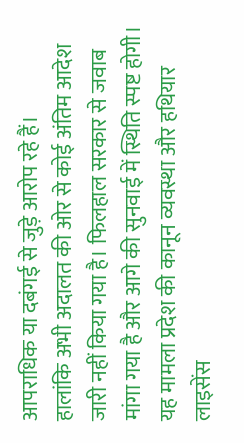आपराधिक या दबंगई से जुड़े आरोप रहे हैं।
हालांकि अभी अदालत की ओर से कोई अंतिम आदेश जारी नहीं किया गया है। फिलहाल सरकार से जवाब मांगा गया है और आगे की सुनवाई में स्थिति स्पष्ट होगी।
यह मामला प्रदेश की कानून व्यवस्था और हथियार लाइसेंस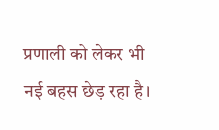प्रणाली को लेकर भी नई बहस छेड़ रहा है।